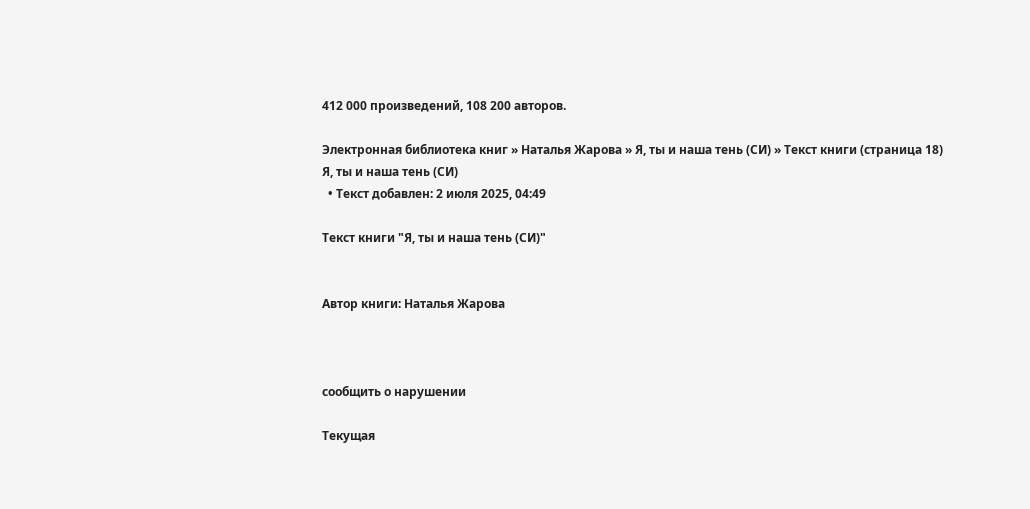412 000 произведений, 108 200 авторов.

Электронная библиотека книг » Наталья Жарова » Я, ты и наша тень (СИ) » Текст книги (страница 18)
Я, ты и наша тень (СИ)
  • Текст добавлен: 2 июля 2025, 04:49

Текст книги "Я, ты и наша тень (СИ)"


Автор книги: Наталья Жарова



сообщить о нарушении

Текущая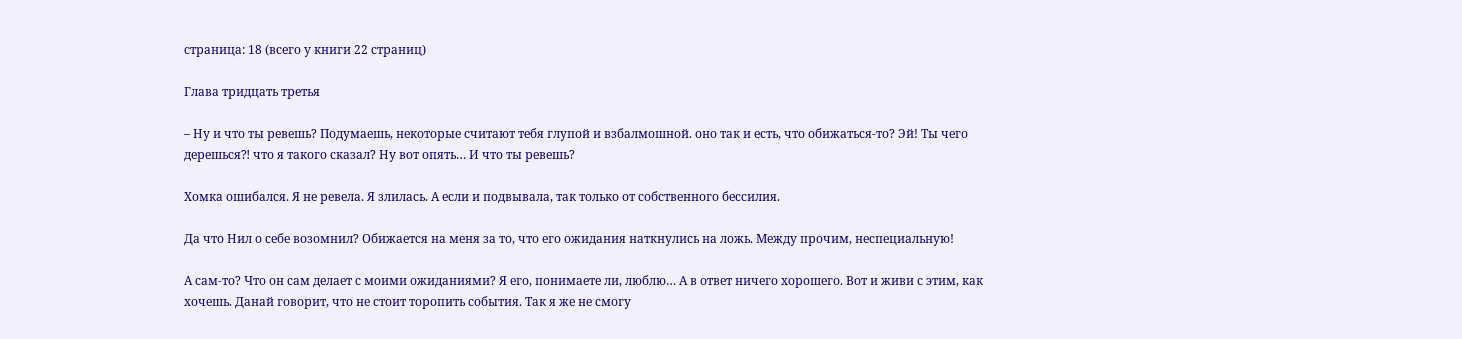страница: 18 (всего у книги 22 страниц)

Глава тридцать третья

– Ну и что ты ревешь? Подумаешь, некоторые считают тебя глупой и взбалмошной. оно так и есть, что обижаться-то? Эй! Ты чего дерешься⁈ что я такого сказал? Ну вот опять… И что ты ревешь?

Хомка ошибался. Я не ревела. Я злилась. А если и подвывала, так только от собственного бессилия.

Да что Нил о себе возомнил? Обижается на меня за то, что его ожидания наткнулись на ложь. Между прочим, неспециальную!

А сам-то? Что он сам делает с моими ожиданиями? Я его, понимаете ли, люблю… А в ответ ничего хорошего. Вот и живи с этим, как хочешь. Данай говорит, что не стоит торопить события. Так я же не смогу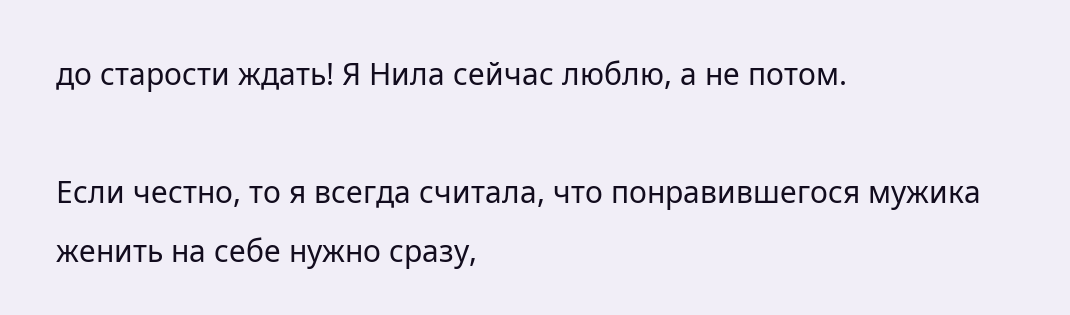до старости ждать! Я Нила сейчас люблю, а не потом.

Если честно, то я всегда считала, что понравившегося мужика женить на себе нужно сразу,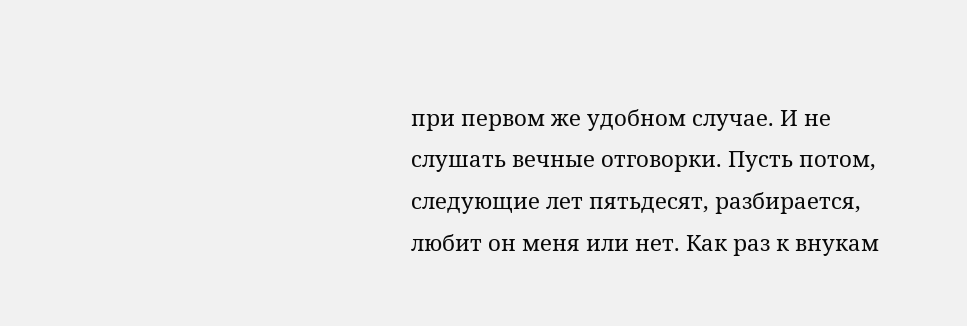при первом же удобном случае. И не слушать вечные отговорки. Пусть потом, следующие лет пятьдесят, разбирается, любит он меня или нет. Как раз к внукам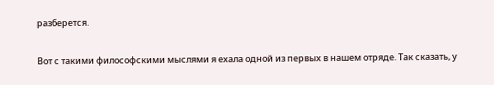разберется.

Вот с такими философскими мыслями я ехала одной из первых в нашем отряде. Так сказать, у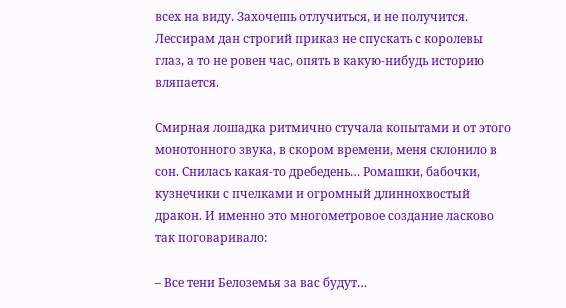всех на виду. Захочешь отлучиться, и не получится. Лессирам дан строгий приказ не спускать с королевы глаз, а то не ровен час, опять в какую-нибудь историю вляпается.

Смирная лошадка ритмично стучала копытами и от этого монотонного звука, в скором времени, меня склонило в сон. Снилась какая-то дребедень… Ромашки, бабочки, кузнечики с пчелками и огромный длиннохвостый дракон. И именно это многометровое создание ласково так поговаривало:

– Все тени Белоземья за вас будут…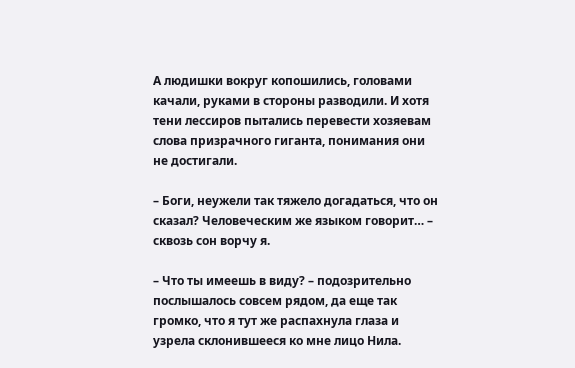А людишки вокруг копошились, головами качали, руками в стороны разводили. И хотя тени лессиров пытались перевести хозяевам слова призрачного гиганта, понимания они не достигали.

– Боги, неужели так тяжело догадаться, что он сказал? Человеческим же языком говорит… – сквозь сон ворчу я.

– Что ты имеешь в виду? – подозрительно послышалось совсем рядом, да еще так громко, что я тут же распахнула глаза и узрела склонившееся ко мне лицо Нила.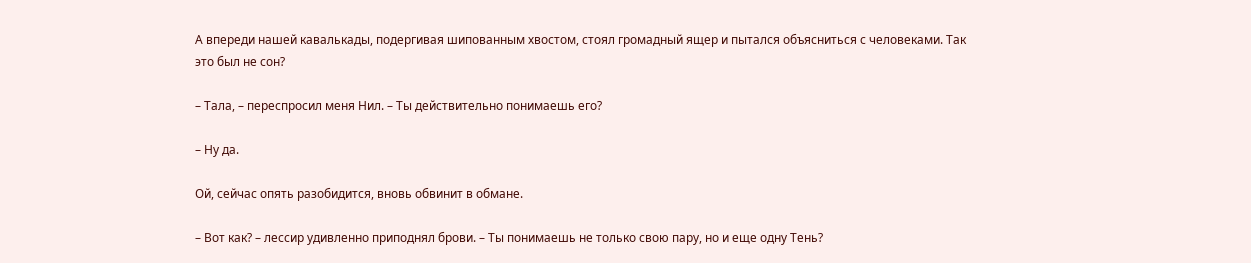А впереди нашей кавалькады, подергивая шипованным хвостом, стоял громадный ящер и пытался объясниться с человеками. Так это был не сон?

– Тала, – переспросил меня Нил. – Ты действительно понимаешь его?

– Ну да.

Ой, сейчас опять разобидится, вновь обвинит в обмане.

– Вот как? – лессир удивленно приподнял брови. – Ты понимаешь не только свою пару, но и еще одну Тень?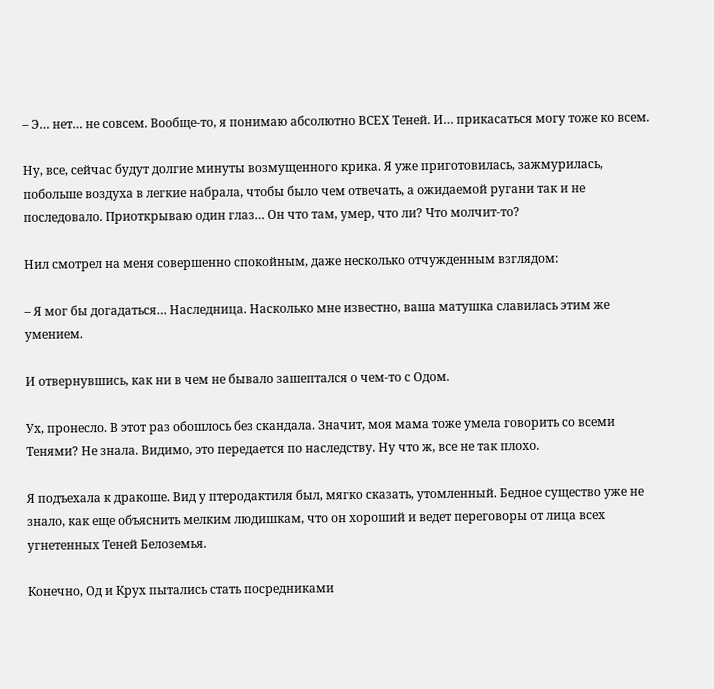– Э… нет… не совсем. Вообще-то, я понимаю абсолютно ВСЕХ Теней. И… прикасаться могу тоже ко всем.

Ну, все, сейчас будут долгие минуты возмущенного крика. Я уже приготовилась, зажмурилась, побольше воздуха в легкие набрала, чтобы было чем отвечать, а ожидаемой ругани так и не последовало. Приоткрываю один глаз… Он что там, умер, что ли? Что молчит-то?

Нил смотрел на меня совершенно спокойным, даже несколько отчужденным взглядом:

– Я мог бы догадаться… Наследница. Насколько мне известно, ваша матушка славилась этим же умением.

И отвернувшись, как ни в чем не бывало зашептался о чем-то с Одом.

Ух, пронесло. В этот раз обошлось без скандала. Значит, моя мама тоже умела говорить со всеми Тенями? Не знала. Видимо, это передается по наследству. Ну что ж, все не так плохо.

Я подъехала к дракоше. Вид у птеродактиля был, мягко сказать, утомленный. Бедное существо уже не знало, как еще объяснить мелким людишкам, что он хороший и ведет переговоры от лица всех угнетенных Теней Белоземья.

Конечно, Од и Крух пытались стать посредниками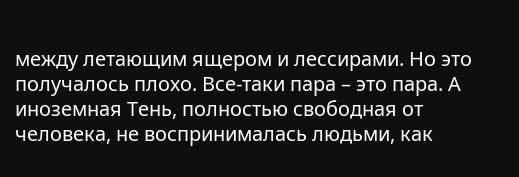между летающим ящером и лессирами. Но это получалось плохо. Все-таки пара – это пара. А иноземная Тень, полностью свободная от человека, не воспринималась людьми, как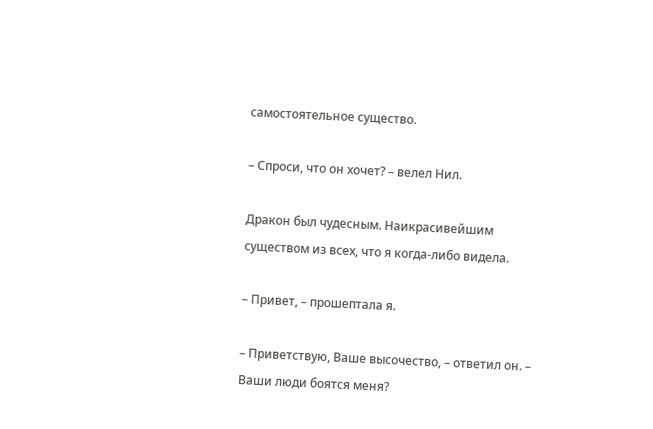самостоятельное существо.

– Спроси, что он хочет? – велел Нил.

Дракон был чудесным. Наикрасивейшим существом из всех, что я когда-либо видела.

– Привет, – прошептала я.

– Приветствую, Ваше высочество, – ответил он. – Ваши люди боятся меня?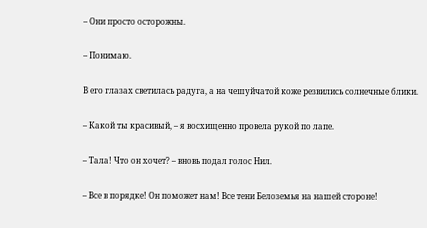– Они просто осторожны.

– Понимаю.

В его глазах светилась радуга, а на чешуйчатой коже резвились солнечные блики.

– Какой ты красивый, – я восхищенно провела рукой по лапе.

– Тала! Что он хочет? – вновь подал голос Нил.

– Все в порядке! Он поможет нам! Все тени Белоземья на нашей стороне!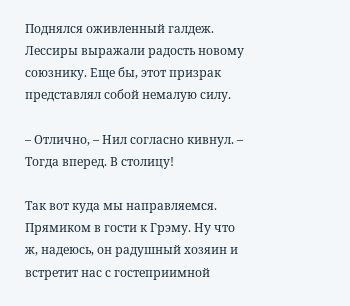Поднялся оживленный галдеж. Лессиры выражали радость новому союзнику. Еще бы, этот призрак представлял собой немалую силу.

– Отлично, – Нил согласно кивнул. – Тогда вперед. В столицу!

Так вот куда мы направляемся. Прямиком в гости к Грэму. Ну что ж, надеюсь, он радушный хозяин и встретит нас с гостеприимной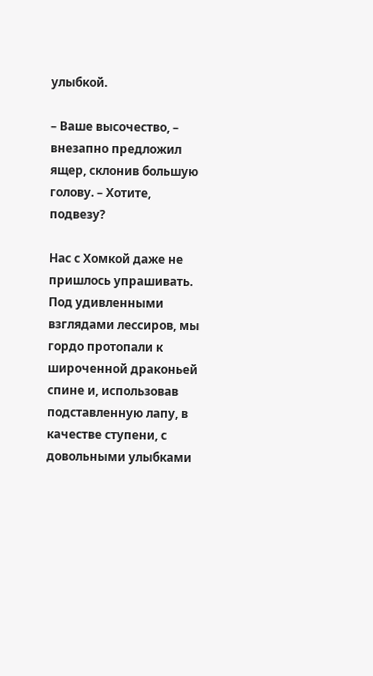улыбкой.

– Ваше высочество, – внезапно предложил ящер, склонив большую голову. – Хотите, подвезу?

Нас с Хомкой даже не пришлось упрашивать. Под удивленными взглядами лессиров, мы гордо протопали к широченной драконьей спине и, использовав подставленную лапу, в качестве ступени, с довольными улыбками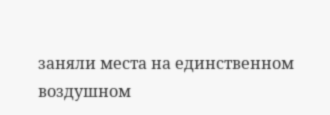заняли места на единственном воздушном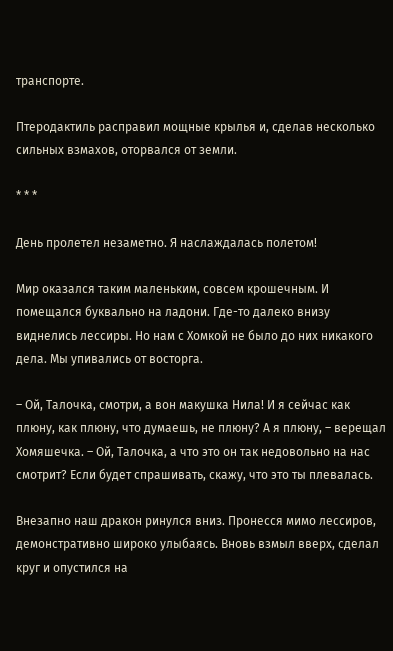транспорте.

Птеродактиль расправил мощные крылья и, сделав несколько сильных взмахов, оторвался от земли.

* * *

День пролетел незаметно. Я наслаждалась полетом!

Мир оказался таким маленьким, совсем крошечным. И помещался буквально на ладони. Где-то далеко внизу виднелись лессиры. Но нам с Хомкой не было до них никакого дела. Мы упивались от восторга.

– Ой, Талочка, смотри, а вон макушка Нила! И я сейчас как плюну, как плюну, что думаешь, не плюну? А я плюну, – верещал Хомяшечка. – Ой, Талочка, а что это он так недовольно на нас смотрит? Если будет спрашивать, скажу, что это ты плевалась.

Внезапно наш дракон ринулся вниз. Пронесся мимо лессиров, демонстративно широко улыбаясь. Вновь взмыл вверх, сделал круг и опустился на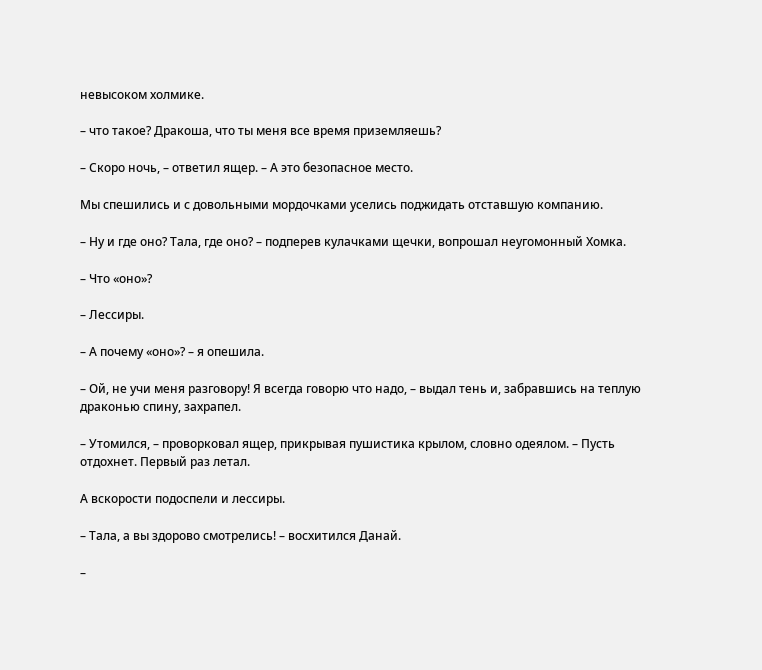невысоком холмике.

– что такое? Дракоша, что ты меня все время приземляешь?

– Скоро ночь, – ответил ящер. – А это безопасное место.

Мы спешились и с довольными мордочками уселись поджидать отставшую компанию.

– Ну и где оно? Тала, где оно? – подперев кулачками щечки, вопрошал неугомонный Хомка.

– Что «оно»?

– Лессиры.

– А почему «оно»? – я опешила.

– Ой, не учи меня разговору! Я всегда говорю что надо, – выдал тень и, забравшись на теплую драконью спину, захрапел.

– Утомился, – проворковал ящер, прикрывая пушистика крылом, словно одеялом. – Пусть отдохнет. Первый раз летал.

А вскорости подоспели и лессиры.

– Тала, а вы здорово смотрелись! – восхитился Данай.

–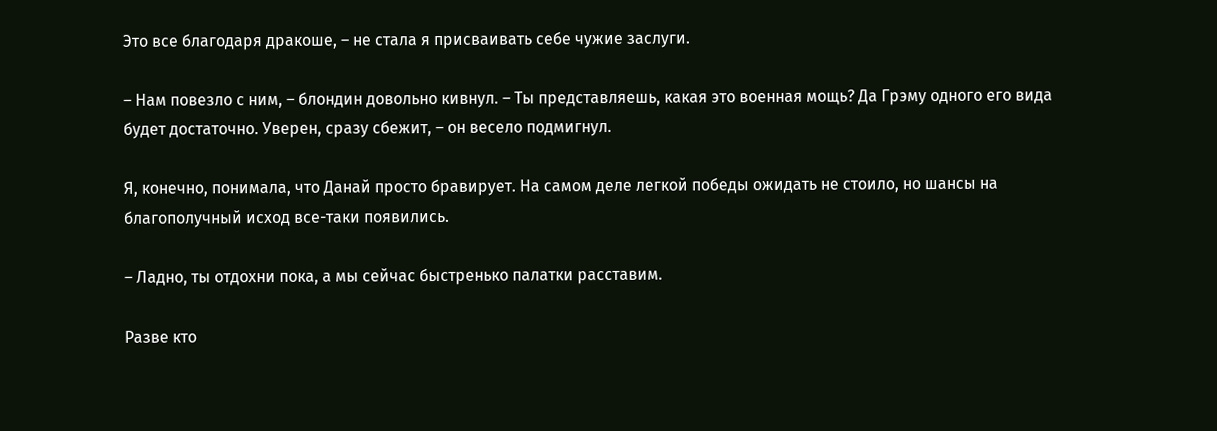Это все благодаря дракоше, – не стала я присваивать себе чужие заслуги.

– Нам повезло с ним, – блондин довольно кивнул. – Ты представляешь, какая это военная мощь? Да Грэму одного его вида будет достаточно. Уверен, сразу сбежит, – он весело подмигнул.

Я, конечно, понимала, что Данай просто бравирует. На самом деле легкой победы ожидать не стоило, но шансы на благополучный исход все-таки появились.

– Ладно, ты отдохни пока, а мы сейчас быстренько палатки расставим.

Разве кто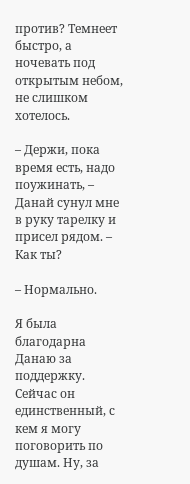против? Темнеет быстро, а ночевать под открытым небом, не слишком хотелось.

– Держи, пока время есть, надо поужинать, – Данай сунул мне в руку тарелку и присел рядом. – Как ты?

– Нормально.

Я была благодарна Данаю за поддержку. Сейчас он единственный, с кем я могу поговорить по душам. Ну, за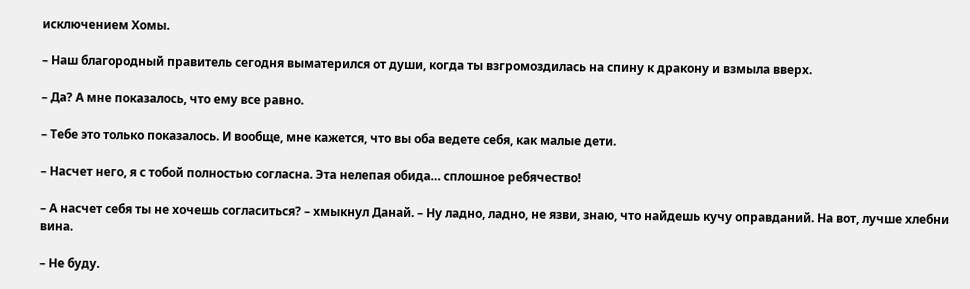исключением Хомы.

– Наш благородный правитель сегодня выматерился от души, когда ты взгромоздилась на спину к дракону и взмыла вверх.

– Да? А мне показалось, что ему все равно.

– Тебе это только показалось. И вообще, мне кажется, что вы оба ведете себя, как малые дети.

– Насчет него, я с тобой полностью согласна. Эта нелепая обида… сплошное ребячество!

– А насчет себя ты не хочешь согласиться? – хмыкнул Данай. – Ну ладно, ладно, не язви, знаю, что найдешь кучу оправданий. На вот, лучше хлебни вина.

– Не буду.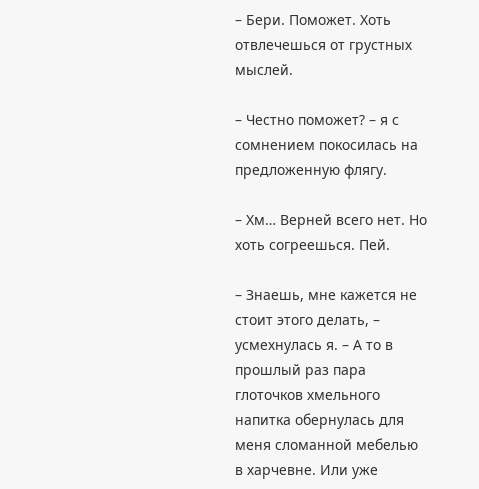– Бери. Поможет. Хоть отвлечешься от грустных мыслей.

– Честно поможет? – я с сомнением покосилась на предложенную флягу.

– Хм… Верней всего нет. Но хоть согреешься. Пей.

– Знаешь, мне кажется не стоит этого делать, – усмехнулась я. – А то в прошлый раз пара глоточков хмельного напитка обернулась для меня сломанной мебелью в харчевне. Или уже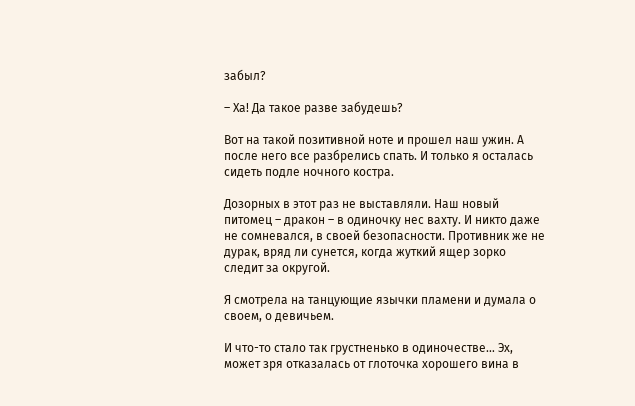забыл?

– Ха! Да такое разве забудешь?

Вот на такой позитивной ноте и прошел наш ужин. А после него все разбрелись спать. И только я осталась сидеть подле ночного костра.

Дозорных в этот раз не выставляли. Наш новый питомец – дракон – в одиночку нес вахту. И никто даже не сомневался, в своей безопасности. Противник же не дурак, вряд ли сунется, когда жуткий ящер зорко следит за округой.

Я смотрела на танцующие язычки пламени и думала о своем, о девичьем.

И что-то стало так грустненько в одиночестве… Эх, может зря отказалась от глоточка хорошего вина в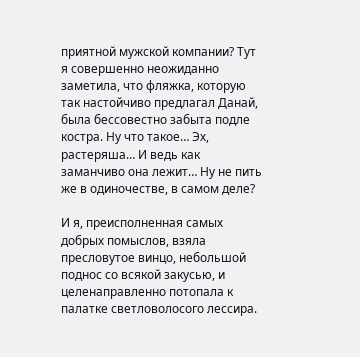приятной мужской компании? Тут я совершенно неожиданно заметила, что фляжка, которую так настойчиво предлагал Данай, была бессовестно забыта подле костра. Ну что такое… Эх, растеряша… И ведь как заманчиво она лежит… Ну не пить же в одиночестве, в самом деле?

И я, преисполненная самых добрых помыслов, взяла пресловутое винцо, небольшой поднос со всякой закусью, и целенаправленно потопала к палатке светловолосого лессира.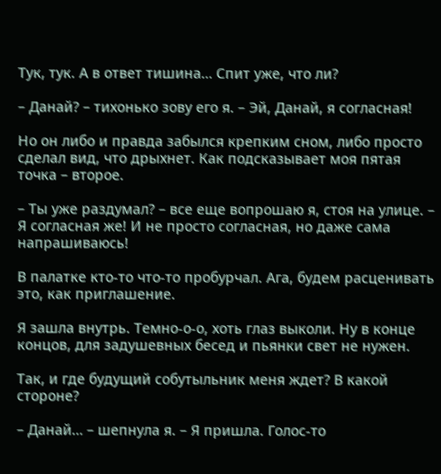Тук, тук. А в ответ тишина… Спит уже, что ли?

– Данай? – тихонько зову его я. – Эй, Данай, я согласная!

Но он либо и правда забылся крепким сном, либо просто сделал вид, что дрыхнет. Как подсказывает моя пятая точка – второе.

– Ты уже раздумал? – все еще вопрошаю я, стоя на улице. – Я согласная же! И не просто согласная, но даже сама напрашиваюсь!

В палатке кто-то что-то пробурчал. Ага, будем расценивать это, как приглашение.

Я зашла внутрь. Темно-о-о, хоть глаз выколи. Ну в конце концов, для задушевных бесед и пьянки свет не нужен.

Так, и где будущий собутыльник меня ждет? В какой стороне?

– Данай… – шепнула я. – Я пришла. Голос-то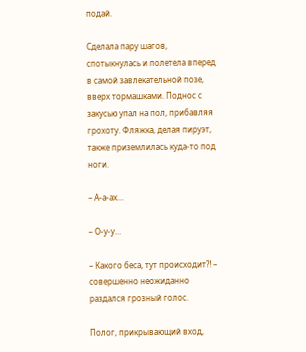подай.

Сделала пару шагов, спотыкнулась и полетела вперед в самой завлекательной позе, вверх тормашками. Поднос с закусью упал на пол, прибавляя грохоту. Фляжка, делая пируэт, также приземлилась куда-то под ноги.

– А-а-ах…

– О-у-у…

– Какого беса, тут происходит⁈ – совершенно неожиданно раздался грозный голос.

Полог, прикрывающий вход,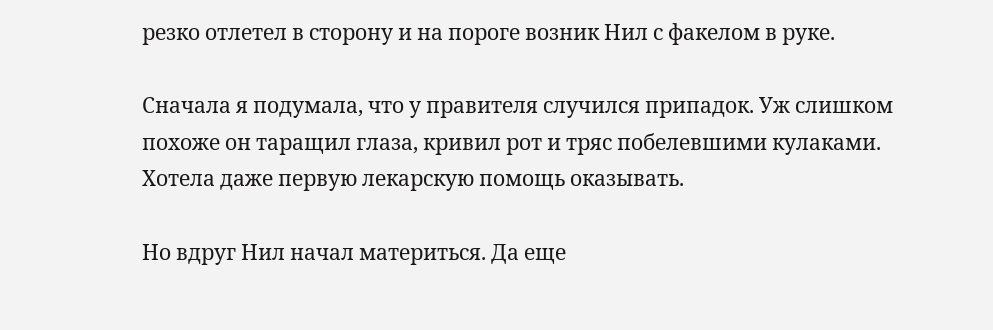резко отлетел в сторону и на пороге возник Нил с факелом в руке.

Сначала я подумала, что у правителя случился припадок. Уж слишком похоже он таращил глаза, кривил рот и тряс побелевшими кулаками. Хотела даже первую лекарскую помощь оказывать.

Но вдруг Нил начал материться. Да еще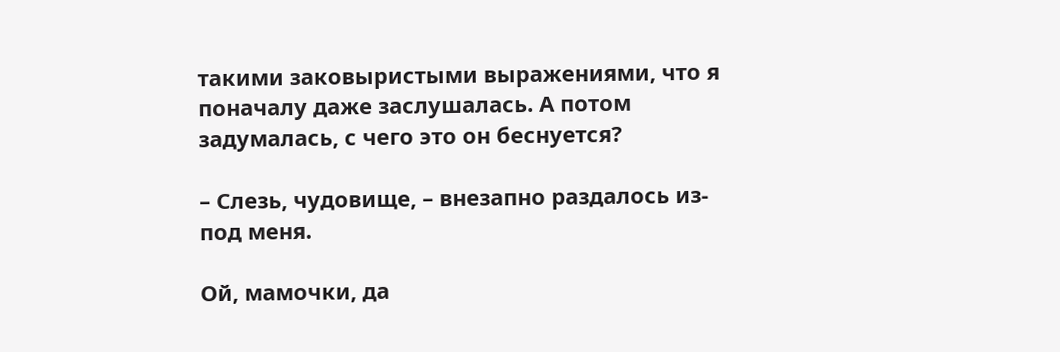такими заковыристыми выражениями, что я поначалу даже заслушалась. А потом задумалась, с чего это он беснуется?

– Слезь, чудовище, – внезапно раздалось из-под меня.

Ой, мамочки, да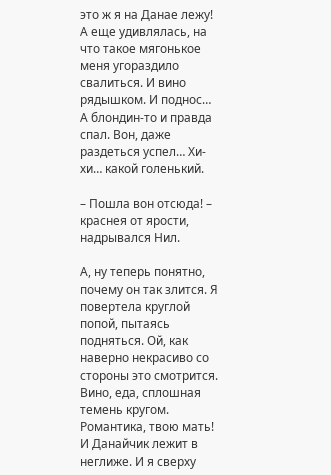это ж я на Данае лежу! А еще удивлялась, на что такое мягонькое меня угораздило свалиться. И вино рядышком. И поднос… А блондин-то и правда спал. Вон, даже раздеться успел… Хи-хи… какой голенький.

– Пошла вон отсюда! – краснея от ярости, надрывался Нил.

А, ну теперь понятно, почему он так злится. Я повертела круглой попой, пытаясь подняться. Ой, как наверно некрасиво со стороны это смотрится. Вино, еда, сплошная темень кругом. Романтика, твою мать! И Данайчик лежит в неглиже. И я сверху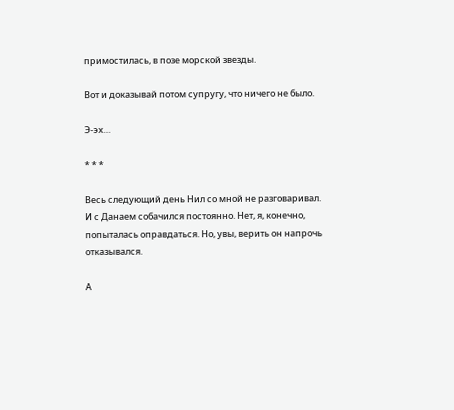примостилась, в позе морской звезды.

Вот и доказывай потом супругу, что ничего не было.

Э-эх…

* * *

Весь следующий день Нил со мной не разговаривал. И с Данаем собачился постоянно. Нет, я, конечно, попыталась оправдаться. Но, увы, верить он напрочь отказывался.

А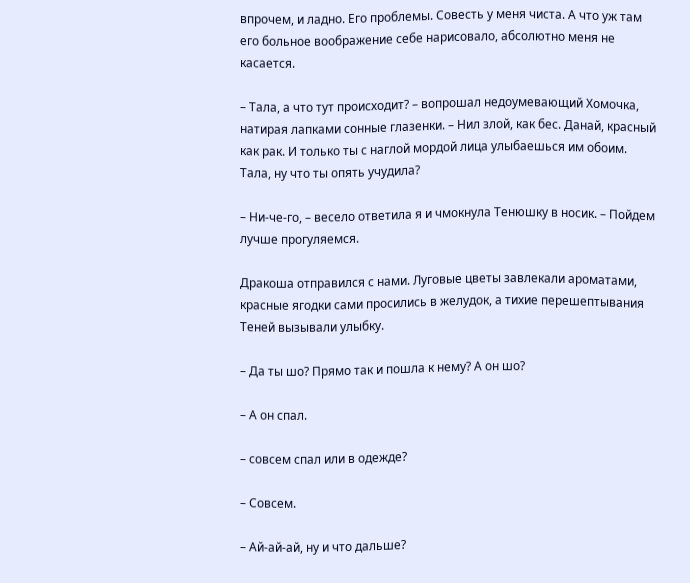впрочем, и ладно. Его проблемы. Совесть у меня чиста. А что уж там его больное воображение себе нарисовало, абсолютно меня не касается.

– Тала, а что тут происходит? – вопрошал недоумевающий Хомочка, натирая лапками сонные глазенки. – Нил злой, как бес. Данай, красный как рак. И только ты с наглой мордой лица улыбаешься им обоим. Тала, ну что ты опять учудила?

– Ни-че-го, – весело ответила я и чмокнула Тенюшку в носик. – Пойдем лучше прогуляемся.

Дракоша отправился с нами. Луговые цветы завлекали ароматами, красные ягодки сами просились в желудок, а тихие перешептывания Теней вызывали улыбку.

– Да ты шо? Прямо так и пошла к нему? А он шо?

– А он спал.

– совсем спал или в одежде?

– Совсем.

– Ай-ай-ай, ну и что дальше?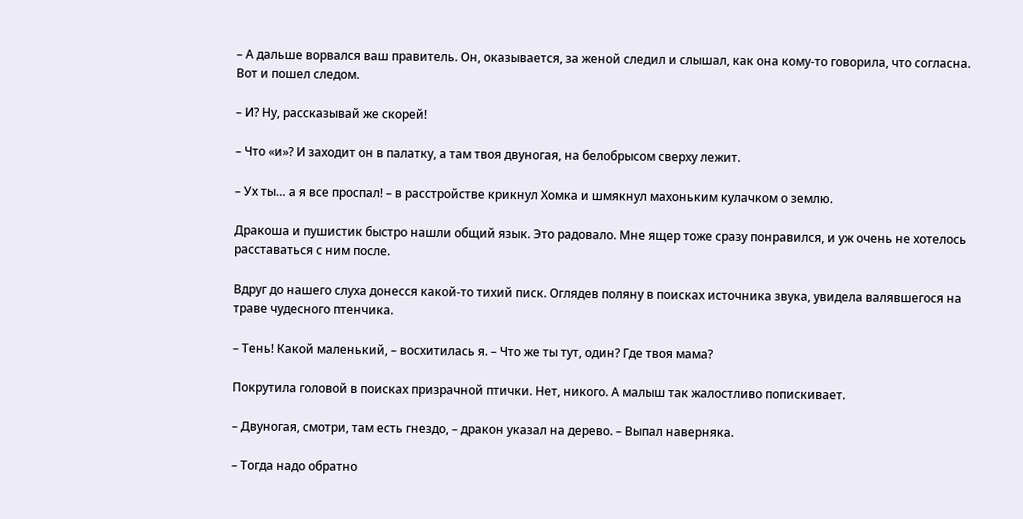– А дальше ворвался ваш правитель. Он, оказывается, за женой следил и слышал, как она кому-то говорила, что согласна. Вот и пошел следом.

– И? Ну, рассказывай же скорей!

– Что «и»? И заходит он в палатку, а там твоя двуногая, на белобрысом сверху лежит.

– Ух ты… а я все проспал! – в расстройстве крикнул Хомка и шмякнул махоньким кулачком о землю.

Дракоша и пушистик быстро нашли общий язык. Это радовало. Мне ящер тоже сразу понравился, и уж очень не хотелось расставаться с ним после.

Вдруг до нашего слуха донесся какой-то тихий писк. Оглядев поляну в поисках источника звука, увидела валявшегося на траве чудесного птенчика.

– Тень! Какой маленький, – восхитилась я. – Что же ты тут, один? Где твоя мама?

Покрутила головой в поисках призрачной птички. Нет, никого. А малыш так жалостливо попискивает.

– Двуногая, смотри, там есть гнездо, – дракон указал на дерево. – Выпал наверняка.

– Тогда надо обратно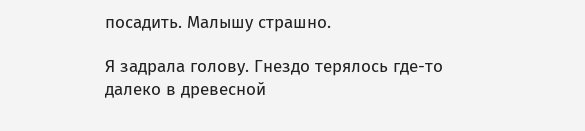посадить. Малышу страшно.

Я задрала голову. Гнездо терялось где-то далеко в древесной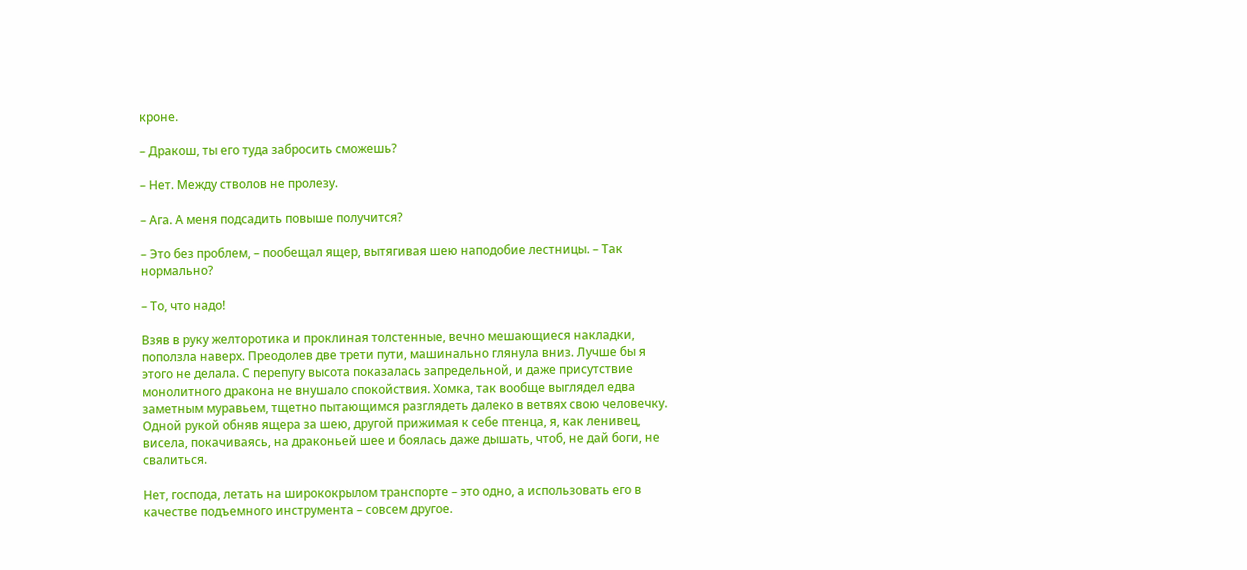кроне.

– Дракош, ты его туда забросить сможешь?

– Нет. Между стволов не пролезу.

– Ага. А меня подсадить повыше получится?

– Это без проблем, – пообещал ящер, вытягивая шею наподобие лестницы. – Так нормально?

– То, что надо!

Взяв в руку желторотика и проклиная толстенные, вечно мешающиеся накладки, поползла наверх. Преодолев две трети пути, машинально глянула вниз. Лучше бы я этого не делала. С перепугу высота показалась запредельной, и даже присутствие монолитного дракона не внушало спокойствия. Хомка, так вообще выглядел едва заметным муравьем, тщетно пытающимся разглядеть далеко в ветвях свою человечку. Одной рукой обняв ящера за шею, другой прижимая к себе птенца, я, как ленивец, висела, покачиваясь, на драконьей шее и боялась даже дышать, чтоб, не дай боги, не свалиться.

Нет, господа, летать на ширококрылом транспорте – это одно, а использовать его в качестве подъемного инструмента – совсем другое.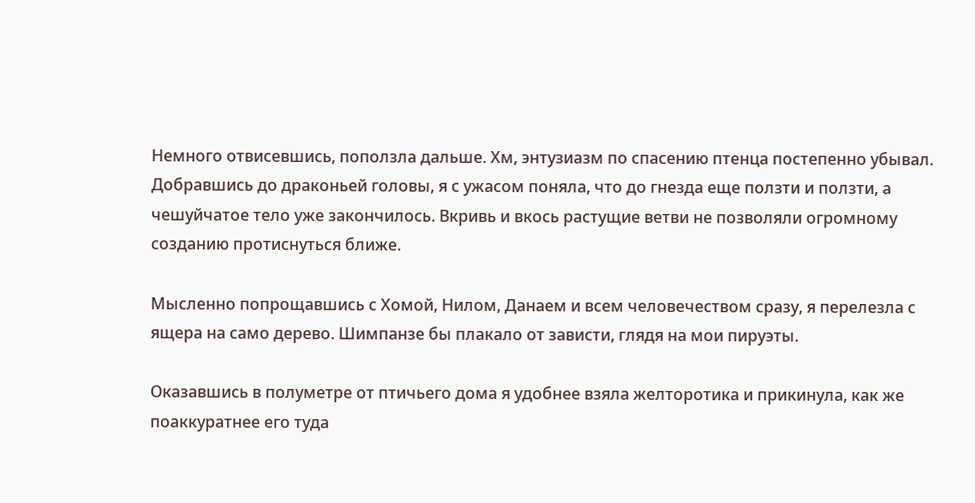Немного отвисевшись, поползла дальше. Хм, энтузиазм по спасению птенца постепенно убывал. Добравшись до драконьей головы, я с ужасом поняла, что до гнезда еще ползти и ползти, а чешуйчатое тело уже закончилось. Вкривь и вкось растущие ветви не позволяли огромному созданию протиснуться ближе.

Мысленно попрощавшись с Хомой, Нилом, Данаем и всем человечеством сразу, я перелезла с ящера на само дерево. Шимпанзе бы плакало от зависти, глядя на мои пируэты.

Оказавшись в полуметре от птичьего дома я удобнее взяла желторотика и прикинула, как же поаккуратнее его туда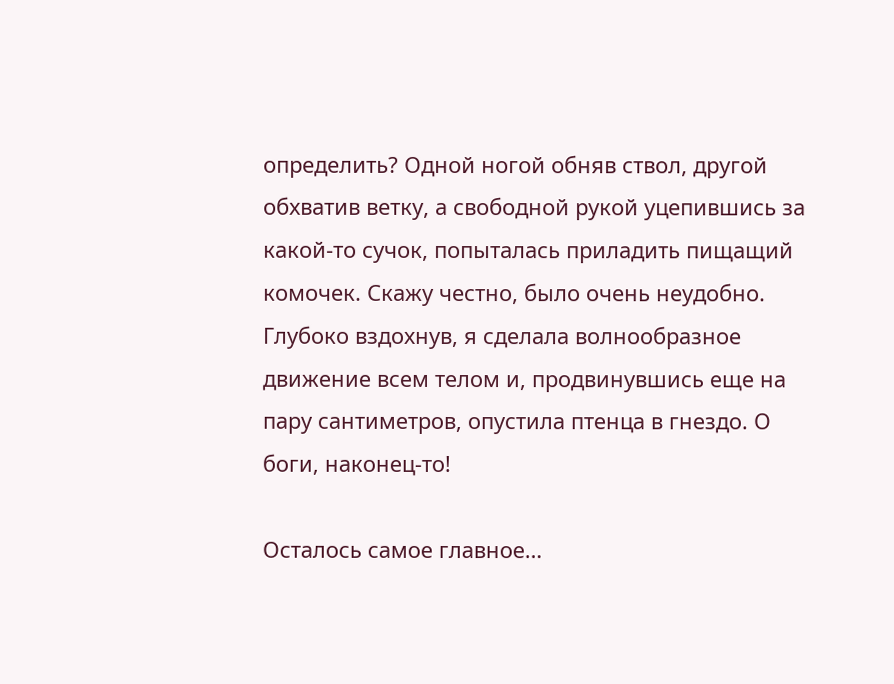определить? Одной ногой обняв ствол, другой обхватив ветку, а свободной рукой уцепившись за какой-то сучок, попыталась приладить пищащий комочек. Скажу честно, было очень неудобно. Глубоко вздохнув, я сделала волнообразное движение всем телом и, продвинувшись еще на пару сантиметров, опустила птенца в гнездо. О боги, наконец-то!

Осталось самое главное…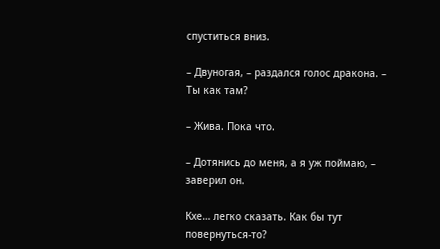спуститься вниз.

– Двуногая, – раздался голос дракона. – Ты как там?

– Жива. Пока что.

– Дотянись до меня, а я уж поймаю, – заверил он.

Кхе… легко сказать. Как бы тут повернуться-то?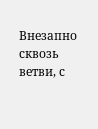Внезапно сквозь ветви, с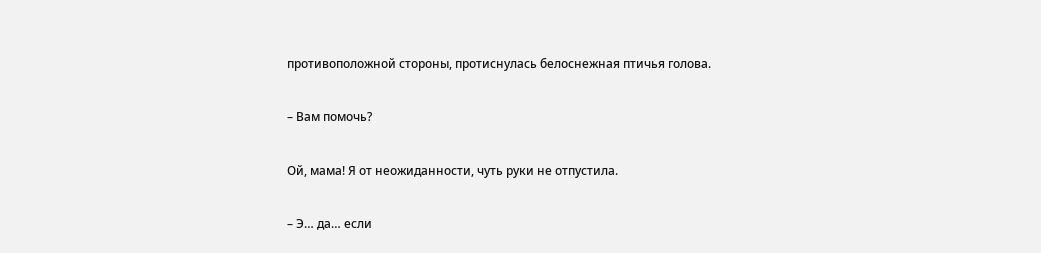противоположной стороны, протиснулась белоснежная птичья голова.

– Вам помочь?

Ой, мама! Я от неожиданности, чуть руки не отпустила.

– Э… да… если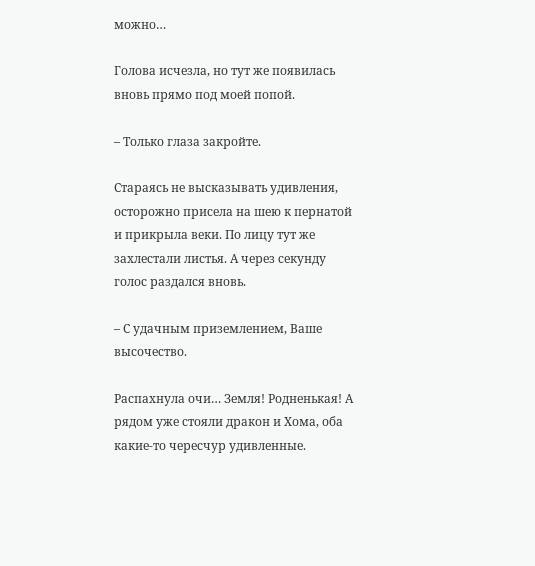можно…

Голова исчезла, но тут же появилась вновь прямо под моей попой.

– Только глаза закройте.

Стараясь не высказывать удивления, осторожно присела на шею к пернатой и прикрыла веки. По лицу тут же захлестали листья. А через секунду голос раздался вновь.

– С удачным приземлением, Ваше высочество.

Распахнула очи… Земля! Родненькая! А рядом уже стояли дракон и Хома, оба какие-то чересчур удивленные.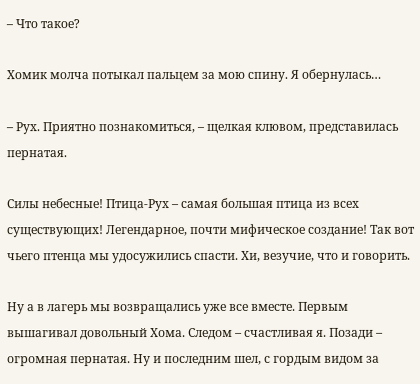– Что такое?

Хомик молча потыкал пальцем за мою спину. Я обернулась…

– Рух. Приятно познакомиться, – щелкая клювом, представилась пернатая.

Силы небесные! Птица-Рух – самая большая птица из всех существующих! Легендарное, почти мифическое создание! Так вот чьего птенца мы удосужились спасти. Хи, везучие, что и говорить.

Ну а в лагерь мы возвращались уже все вместе. Первым вышагивал довольный Хома. Следом – счастливая я. Позади – огромная пернатая. Ну и последним шел, с гордым видом за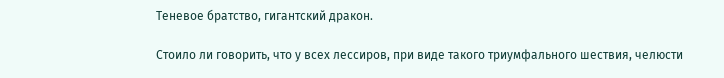Теневое братство, гигантский дракон.

Стоило ли говорить, что у всех лессиров, при виде такого триумфального шествия, челюсти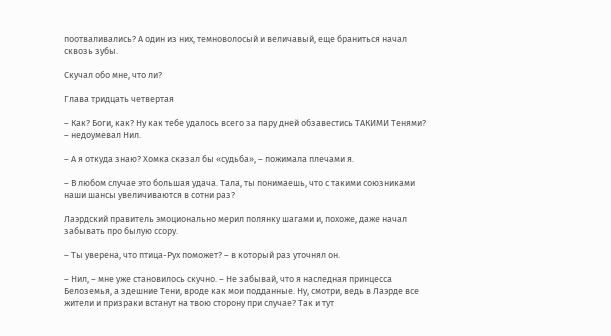поотваливались? А один из них, темноволосый и величавый, еще браниться начал сквозь зубы.

Скучал обо мне, что ли?

Глава тридцать четвертая

– Как? Боги, как? Ну как тебе удалось всего за пару дней обзавестись ТАКИМИ Тенями? – недоумевал Нил.

– А я откуда знаю? Хомка сказал бы «судьба», – пожимала плечами я.

– В любом случае это большая удача. Тала, ты понимаешь, что с такими союзниками наши шансы увеличиваются в сотни раз?

Лаэрдский правитель эмоционально мерил полянку шагами и, похоже, даже начал забывать про былую ссору.

– Ты уверена, что птица-Рух поможет? – в который раз уточнял он.

– Нил, – мне уже становилось скучно. – Не забывай, что я наследная принцесса Белоземья, а здешние Тени, вроде как мои подданные. Ну, смотри, ведь в Лаэрде все жители и призраки встанут на твою сторону при случае? Так и тут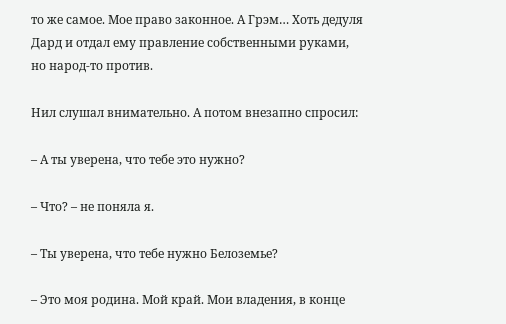то же самое. Мое право законное. А Грэм… Хоть дедуля Дард и отдал ему правление собственными руками, но народ-то против.

Нил слушал внимательно. А потом внезапно спросил:

– А ты уверена, что тебе это нужно?

– Что? – не поняла я.

– Ты уверена, что тебе нужно Белоземье?

– Это моя родина. Мой край. Мои владения, в конце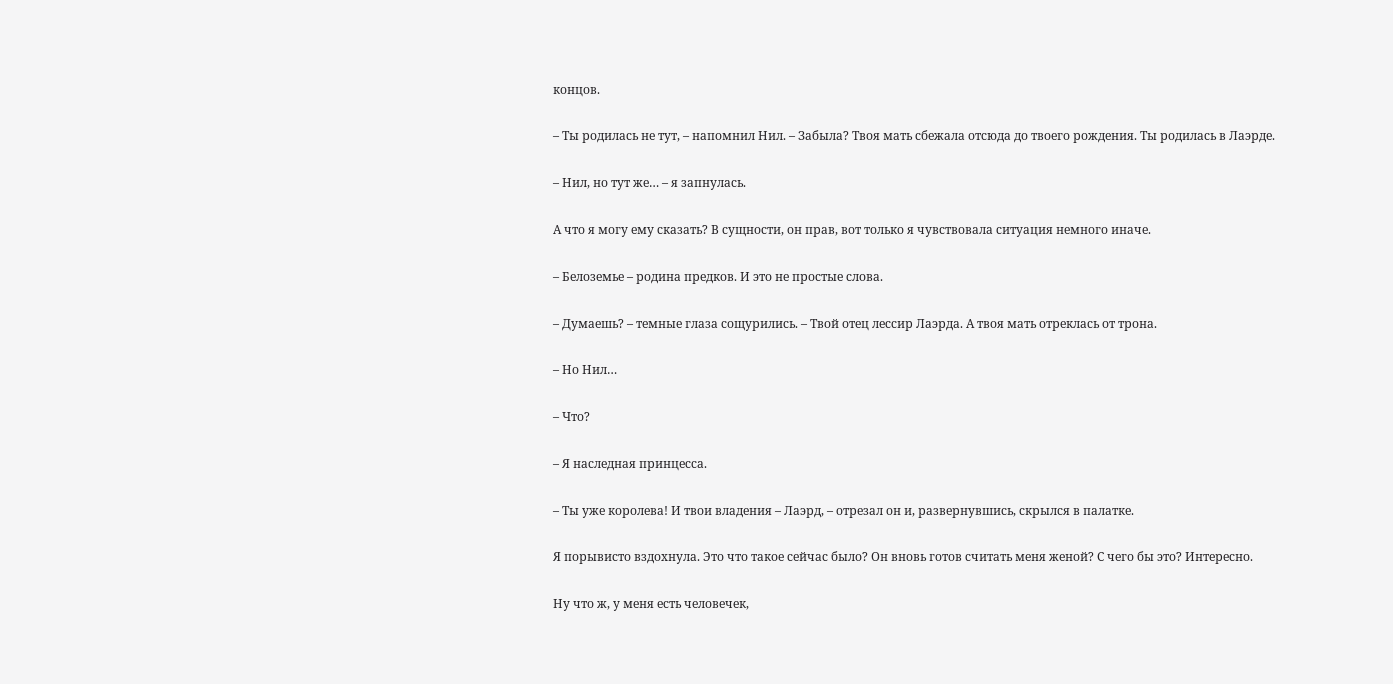концов.

– Ты родилась не тут, – напомнил Нил. – Забыла? Твоя мать сбежала отсюда до твоего рождения. Ты родилась в Лаэрде.

– Нил, но тут же… – я запнулась.

А что я могу ему сказать? В сущности, он прав, вот только я чувствовала ситуация немного иначе.

– Белоземье – родина предков. И это не простые слова.

– Думаешь? – темные глаза сощурились. – Твой отец лессир Лаэрда. А твоя мать отреклась от трона.

– Но Нил…

– Что?

– Я наследная принцесса.

– Ты уже королева! И твои владения – Лаэрд, – отрезал он и, развернувшись, скрылся в палатке.

Я порывисто вздохнула. Это что такое сейчас было? Он вновь готов считать меня женой? С чего бы это? Интересно.

Ну что ж, у меня есть человечек,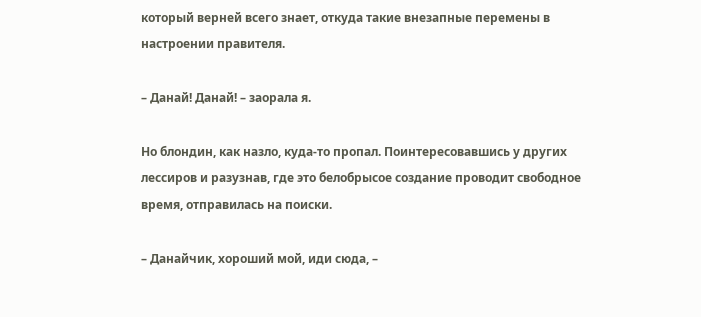который верней всего знает, откуда такие внезапные перемены в настроении правителя.

– Данай! Данай! – заорала я.

Но блондин, как назло, куда-то пропал. Поинтересовавшись у других лессиров и разузнав, где это белобрысое создание проводит свободное время, отправилась на поиски.

– Данайчик, хороший мой, иди сюда, –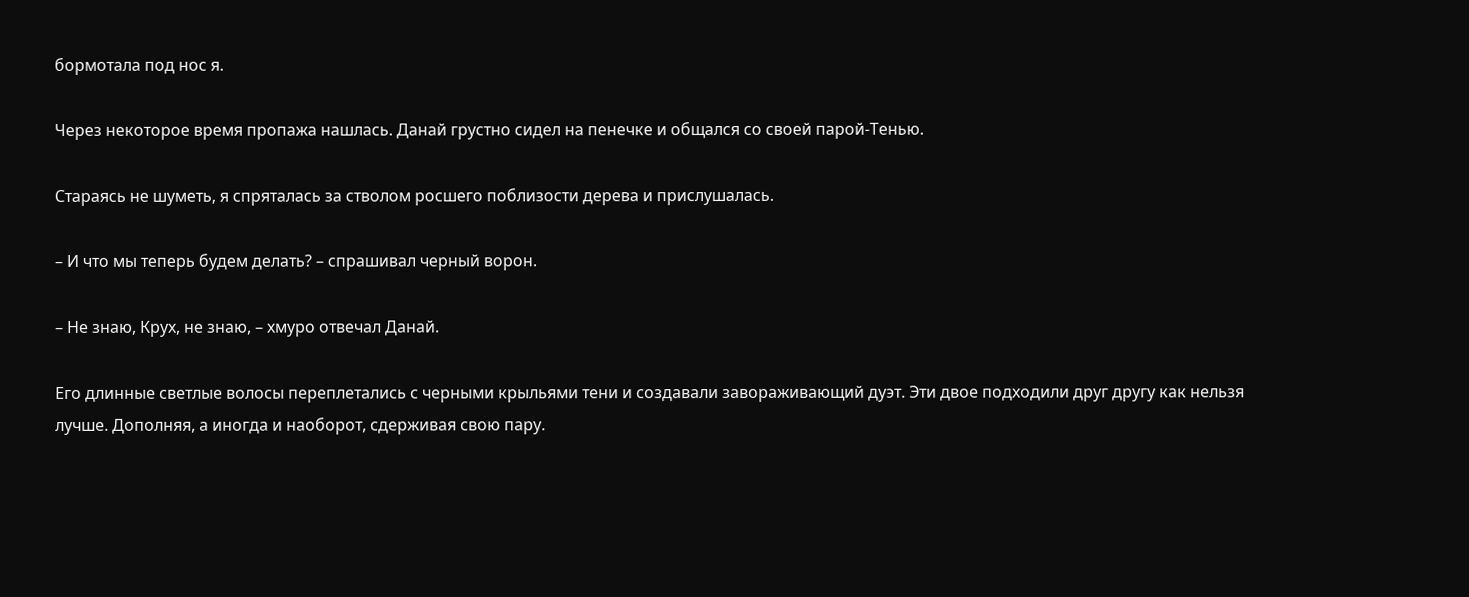бормотала под нос я.

Через некоторое время пропажа нашлась. Данай грустно сидел на пенечке и общался со своей парой-Тенью.

Стараясь не шуметь, я спряталась за стволом росшего поблизости дерева и прислушалась.

– И что мы теперь будем делать? – спрашивал черный ворон.

– Не знаю, Крух, не знаю, – хмуро отвечал Данай.

Его длинные светлые волосы переплетались с черными крыльями тени и создавали завораживающий дуэт. Эти двое подходили друг другу как нельзя лучше. Дополняя, а иногда и наоборот, сдерживая свою пару.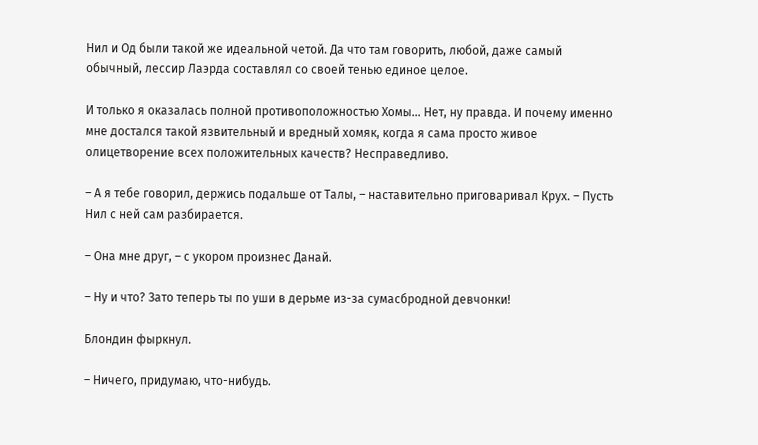Нил и Од были такой же идеальной четой. Да что там говорить, любой, даже самый обычный, лессир Лаэрда составлял со своей тенью единое целое.

И только я оказалась полной противоположностью Хомы… Нет, ну правда. И почему именно мне достался такой язвительный и вредный хомяк, когда я сама просто живое олицетворение всех положительных качеств? Несправедливо.

– А я тебе говорил, держись подальше от Талы, – наставительно приговаривал Крух. – Пусть Нил с ней сам разбирается.

– Она мне друг, – с укором произнес Данай.

– Ну и что? Зато теперь ты по уши в дерьме из-за сумасбродной девчонки!

Блондин фыркнул.

– Ничего, придумаю, что-нибудь.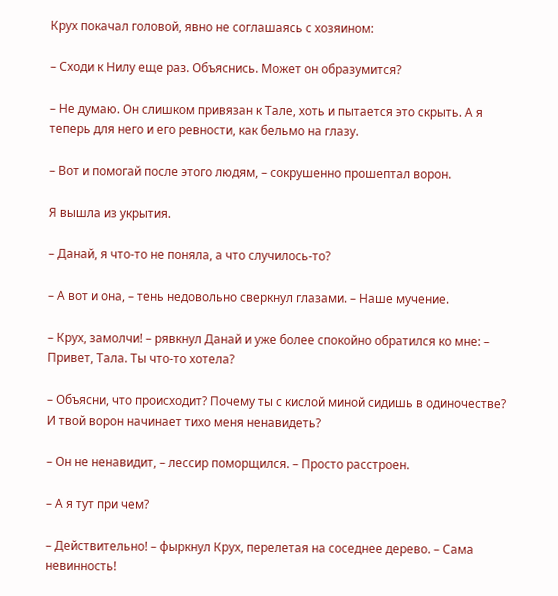Крух покачал головой, явно не соглашаясь с хозяином:

– Сходи к Нилу еще раз. Объяснись. Может он образумится?

– Не думаю. Он слишком привязан к Тале, хоть и пытается это скрыть. А я теперь для него и его ревности, как бельмо на глазу.

– Вот и помогай после этого людям, – сокрушенно прошептал ворон.

Я вышла из укрытия.

– Данай, я что-то не поняла, а что случилось-то?

– А вот и она, – тень недовольно сверкнул глазами. – Наше мучение.

– Крух, замолчи! – рявкнул Данай и уже более спокойно обратился ко мне: – Привет, Тала. Ты что-то хотела?

– Объясни, что происходит? Почему ты с кислой миной сидишь в одиночестве? И твой ворон начинает тихо меня ненавидеть?

– Он не ненавидит, – лессир поморщился. – Просто расстроен.

– А я тут при чем?

– Действительно! – фыркнул Крух, перелетая на соседнее дерево. – Сама невинность!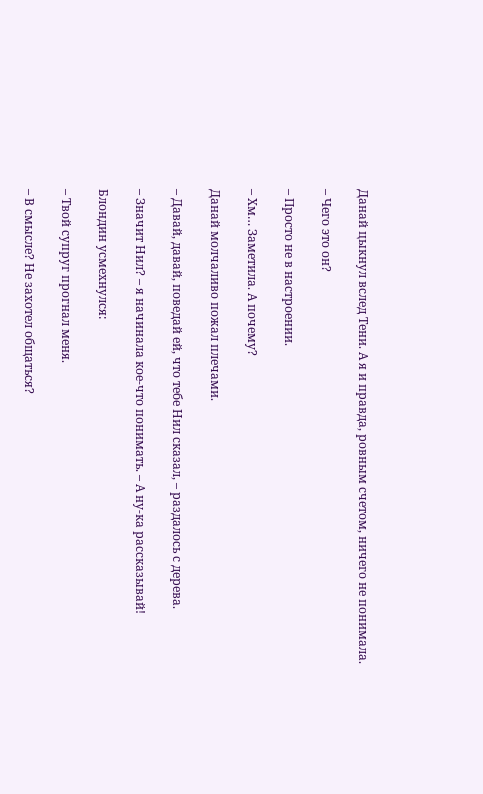Данай цыкнул вслед Тени. А я и правда, ровным счетом, ничего не понимала.

– Чего это он?

– Просто не в настроении.

– Хм… Заметила. А почему?

Данай молчаливо пожал плечами.

– Давай, давай, поведай ей, что тебе Нил сказал, – раздалось с дерева.

– Значит Нил? – я начинала кое-что понимать. – А ну-ка рассказывай!

Блондин усмехнулся:

– Твой супруг прогнал меня.

– В смысле? Не захотел общаться?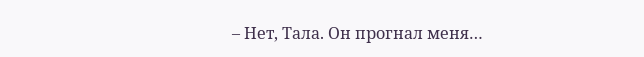– Нет, Тала. Он прогнал меня…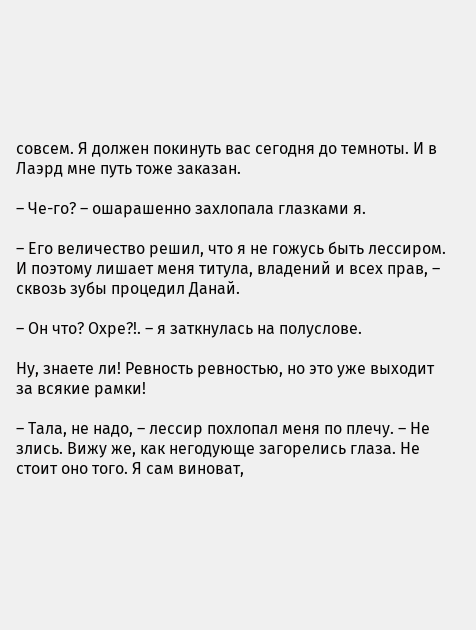совсем. Я должен покинуть вас сегодня до темноты. И в Лаэрд мне путь тоже заказан.

– Че-го? – ошарашенно захлопала глазками я.

– Его величество решил, что я не гожусь быть лессиром. И поэтому лишает меня титула, владений и всех прав, – сквозь зубы процедил Данай.

– Он что? Охре?!. – я заткнулась на полуслове.

Ну, знаете ли! Ревность ревностью, но это уже выходит за всякие рамки!

– Тала, не надо, – лессир похлопал меня по плечу. – Не злись. Вижу же, как негодующе загорелись глаза. Не стоит оно того. Я сам виноват,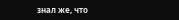знал же, что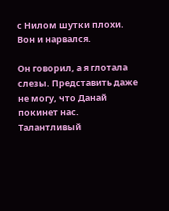с Нилом шутки плохи. Вон и нарвался.

Он говорил, а я глотала слезы. Представить даже не могу, что Данай покинет нас. Талантливый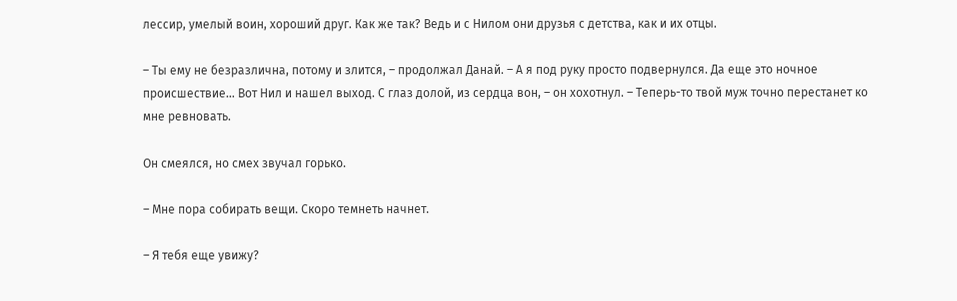лессир, умелый воин, хороший друг. Как же так? Ведь и с Нилом они друзья с детства, как и их отцы.

– Ты ему не безразлична, потому и злится, – продолжал Данай. – А я под руку просто подвернулся. Да еще это ночное происшествие… Вот Нил и нашел выход. С глаз долой, из сердца вон, – он хохотнул. – Теперь-то твой муж точно перестанет ко мне ревновать.

Он смеялся, но смех звучал горько.

– Мне пора собирать вещи. Скоро темнеть начнет.

– Я тебя еще увижу?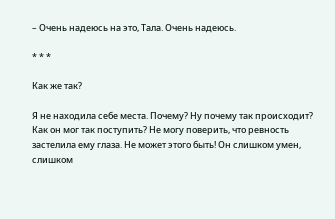– Очень надеюсь на это, Тала. Очень надеюсь.

* * *

Как же так?

Я не находила себе места. Почему? Ну почему так происходит? Как он мог так поступить? Не могу поверить, что ревность застелила ему глаза. Не может этого быть! Он слишком умен, слишком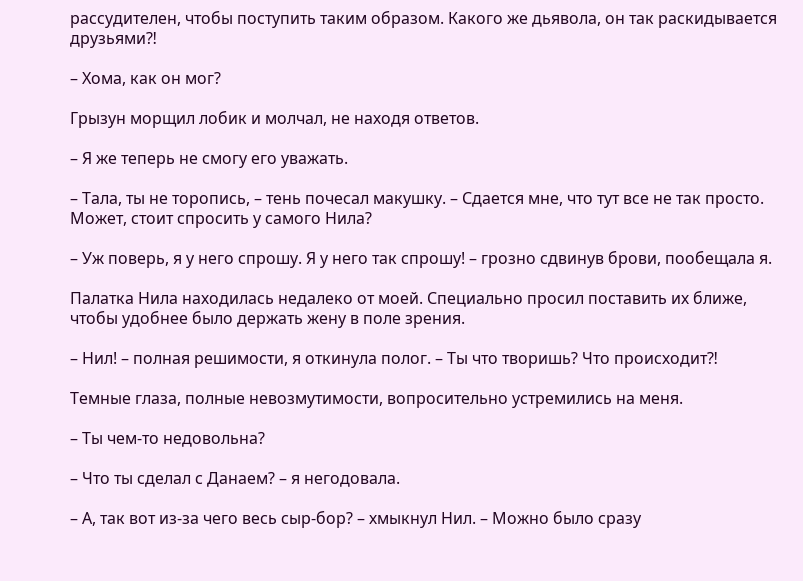рассудителен, чтобы поступить таким образом. Какого же дьявола, он так раскидывается друзьями⁈

– Хома, как он мог?

Грызун морщил лобик и молчал, не находя ответов.

– Я же теперь не смогу его уважать.

– Тала, ты не торопись, – тень почесал макушку. – Сдается мне, что тут все не так просто. Может, стоит спросить у самого Нила?

– Уж поверь, я у него спрошу. Я у него так спрошу! – грозно сдвинув брови, пообещала я.

Палатка Нила находилась недалеко от моей. Специально просил поставить их ближе, чтобы удобнее было держать жену в поле зрения.

– Нил! – полная решимости, я откинула полог. – Ты что творишь? Что происходит⁈

Темные глаза, полные невозмутимости, вопросительно устремились на меня.

– Ты чем-то недовольна?

– Что ты сделал с Данаем? – я негодовала.

– А, так вот из-за чего весь сыр-бор? – хмыкнул Нил. – Можно было сразу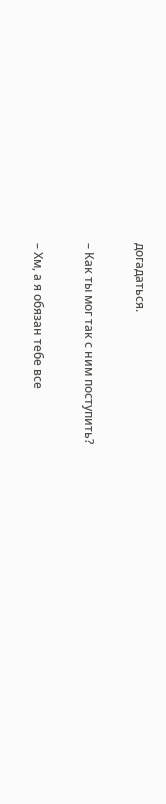догадаться.

– Как ты мог так с ним поступить?

– Хм, а я обязан тебе все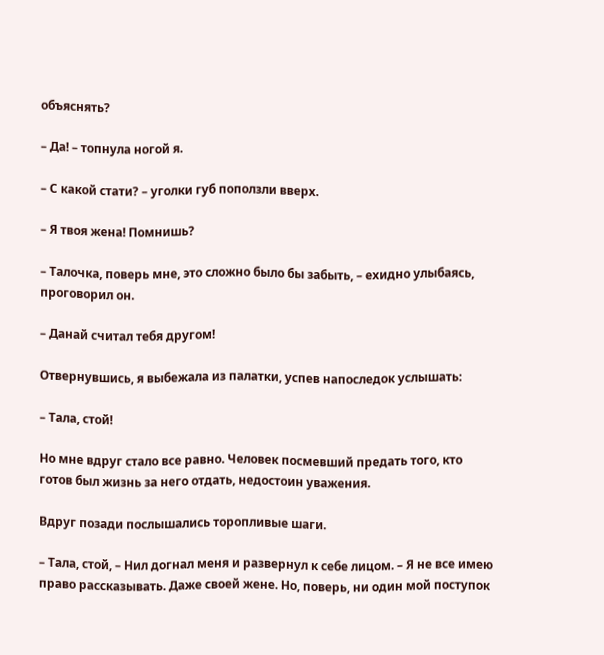объяснять?

– Да! – топнула ногой я.

– С какой стати? – уголки губ поползли вверх.

– Я твоя жена! Помнишь?

– Талочка, поверь мне, это сложно было бы забыть, – ехидно улыбаясь, проговорил он.

– Данай считал тебя другом!

Отвернувшись, я выбежала из палатки, успев напоследок услышать:

– Тала, стой!

Но мне вдруг стало все равно. Человек посмевший предать того, кто готов был жизнь за него отдать, недостоин уважения.

Вдруг позади послышались торопливые шаги.

– Тала, стой, – Нил догнал меня и развернул к себе лицом. – Я не все имею право рассказывать. Даже своей жене. Но, поверь, ни один мой поступок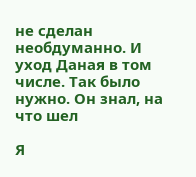не сделан необдуманно. И уход Даная в том числе. Так было нужно. Он знал, на что шел

Я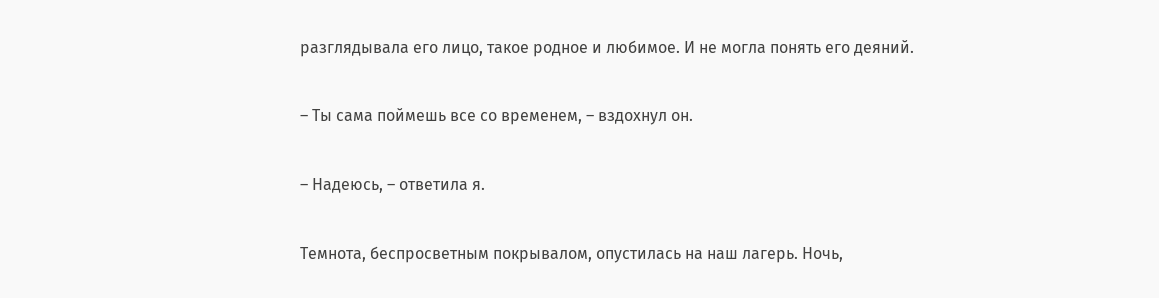разглядывала его лицо, такое родное и любимое. И не могла понять его деяний.

– Ты сама поймешь все со временем, – вздохнул он.

– Надеюсь, – ответила я.

Темнота, беспросветным покрывалом, опустилась на наш лагерь. Ночь,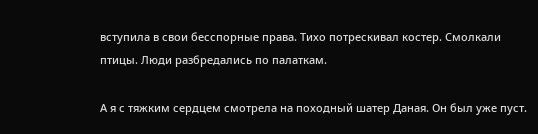вступила в свои бесспорные права. Тихо потрескивал костер. Смолкали птицы. Люди разбредались по палаткам.

А я с тяжким сердцем смотрела на походный шатер Даная. Он был уже пуст.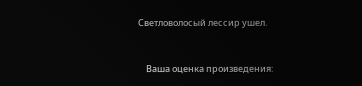Светловолосый лессир ушел.


    Ваша оценка произведения: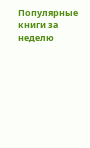Популярные книги за неделю